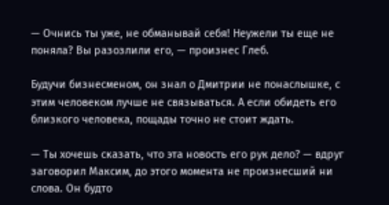— Очнись ты уже, не обманывай себя! Неужели ты еще не поняла? Вы разозлили его, — произнес Глеб.

Будучи бизнесменом, он знал о Дмитрии не понаслышке, с этим человеком лучше не связываться. А если обидеть его близкого человека, пощады точно не стоит ждать.

— Ты хочешь сказать, что эта новость его рук дело? — вдруг заговорил Максим, до этого момента не произнесший ни слова. Он будто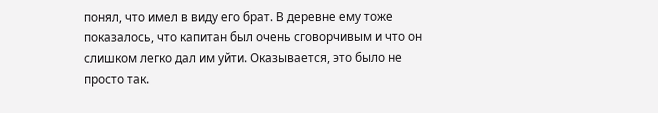понял, что имел в виду его брат. В деревне ему тоже показалось, что капитан был очень сговорчивым и что он слишком легко дал им уйти. Оказывается, это было не просто так.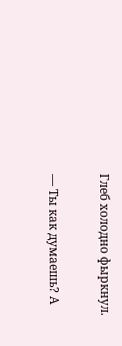Глеб холодно фыркнул.

— Ты как думаешь? А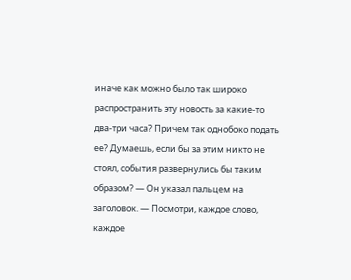иначе как можно было так широко распространить эту новость за какие-то два-три часа? Причем так однобоко подать ее? Думаешь, если бы за этим никто не стоял, события развернулись бы таким образом? — Он указал пальцем на заголовок. — Посмотри, каждое слово, каждое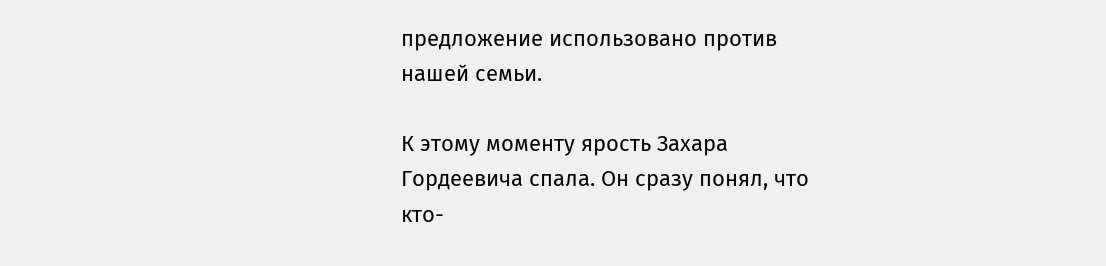предложение использовано против нашей семьи.

К этому моменту ярость Захара Гордеевича спала. Он сразу понял, что кто-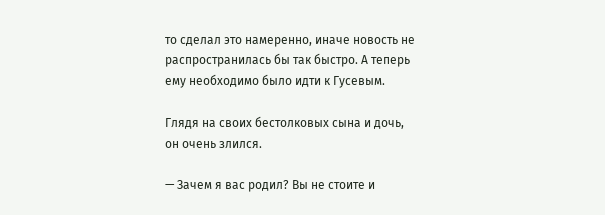то сделал это намеренно, иначе новость не распространилась бы так быстро. А теперь ему необходимо было идти к Гусевым.

Глядя на своих бестолковых сына и дочь, он очень злился.

— Зачем я вас родил? Вы не стоите и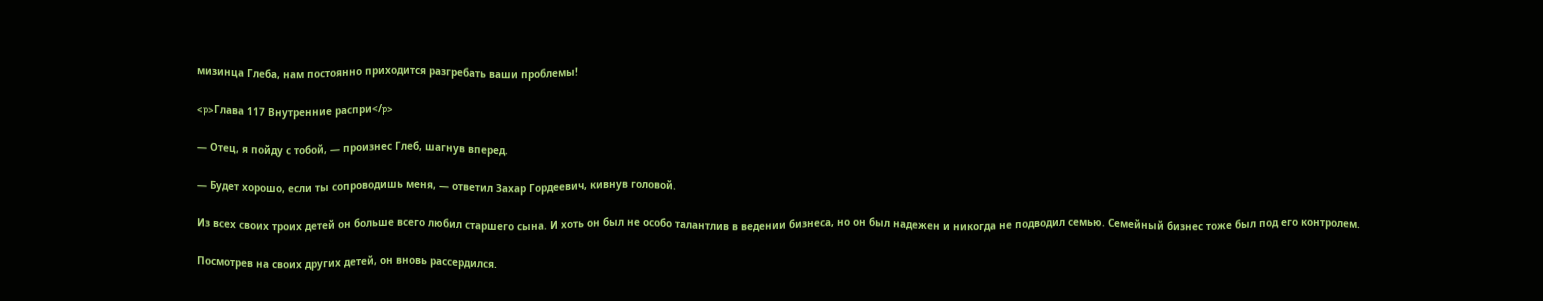мизинца Глеба, нам постоянно приходится разгребать ваши проблемы!

<p>Глава 117 Внутренние распри</p>

— Отец, я пойду с тобой, — произнес Глеб, шагнув вперед.

— Будет хорошо, если ты сопроводишь меня, — ответил Захар Гордеевич, кивнув головой.

Из всех своих троих детей он больше всего любил старшего сына. И хоть он был не особо талантлив в ведении бизнеса, но он был надежен и никогда не подводил семью. Семейный бизнес тоже был под его контролем.

Посмотрев на своих других детей, он вновь рассердился.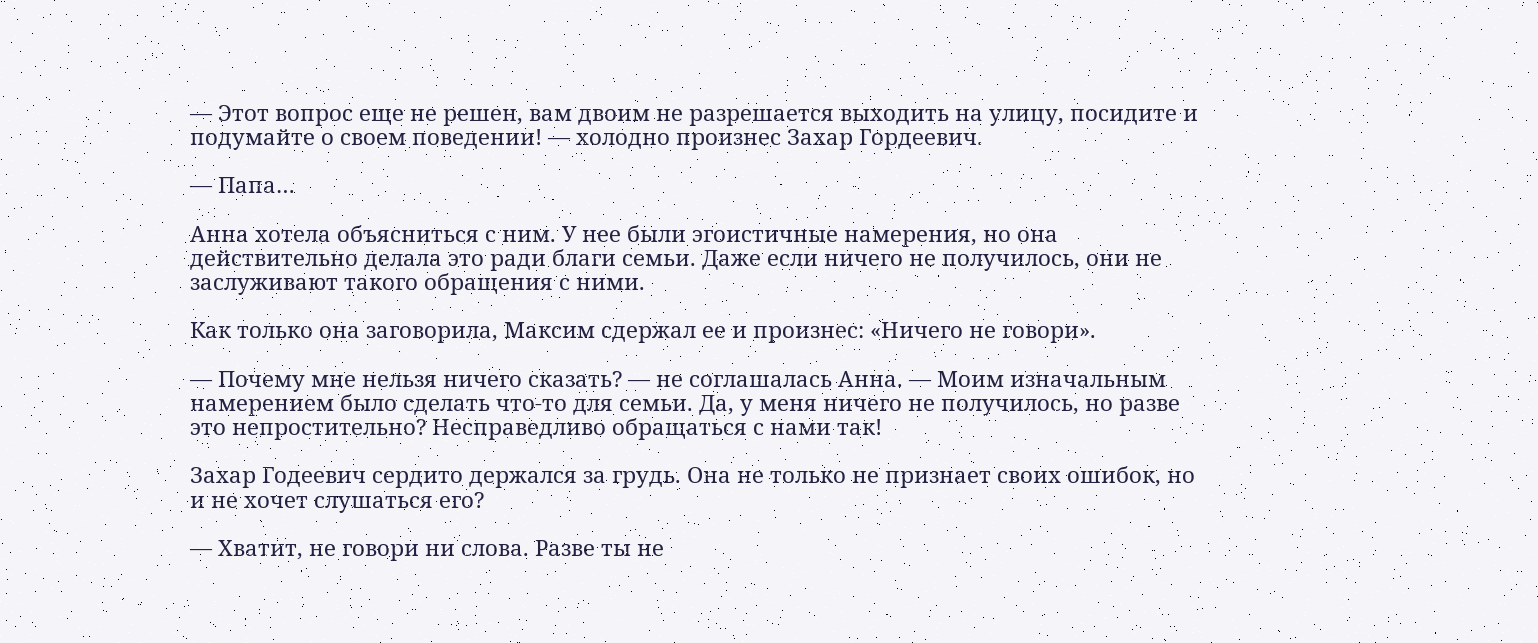— Этот вопрос еще не решен, вам двоим не разрешается выходить на улицу, посидите и подумайте о своем поведении! — холодно произнес Захар Гордеевич.

— Папа…

Анна хотела объясниться с ним. У нее были эгоистичные намерения, но она действительно делала это ради благи семьи. Даже если ничего не получилось, они не заслуживают такого обращения с ними.

Как только она заговорила, Максим сдержал ее и произнес: «Ничего не говори».

— Почему мне нельзя ничего сказать? — не соглашалась Анна. — Моим изначальным намерением было сделать что-то для семьи. Да, у меня ничего не получилось, но разве это непростительно? Несправедливо обращаться с нами так!

Захар Годеевич сердито держался за грудь. Она не только не признает своих ошибок, но и не хочет слушаться его?

— Хватит, не говори ни слова. Разве ты не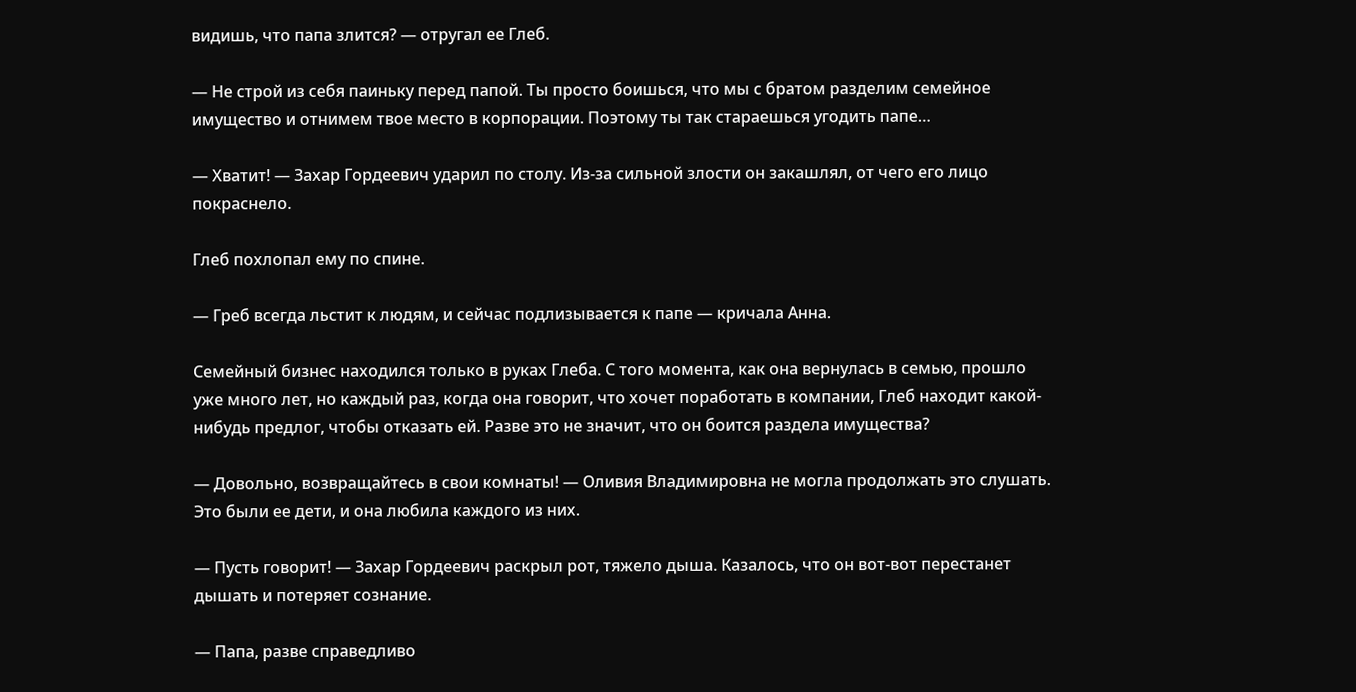видишь, что папа злится? — отругал ее Глеб.

— Не строй из себя паиньку перед папой. Ты просто боишься, что мы с братом разделим семейное имущество и отнимем твое место в корпорации. Поэтому ты так стараешься угодить папе…

— Хватит! — Захар Гордеевич ударил по столу. Из-за сильной злости он закашлял, от чего его лицо покраснело.

Глеб похлопал ему по спине.

— Греб всегда льстит к людям, и сейчас подлизывается к папе — кричала Анна.

Семейный бизнес находился только в руках Глеба. С того момента, как она вернулась в семью, прошло уже много лет, но каждый раз, когда она говорит, что хочет поработать в компании, Глеб находит какой-нибудь предлог, чтобы отказать ей. Разве это не значит, что он боится раздела имущества?

— Довольно, возвращайтесь в свои комнаты! — Оливия Владимировна не могла продолжать это слушать. Это были ее дети, и она любила каждого из них.

— Пусть говорит! — Захар Гордеевич раскрыл рот, тяжело дыша. Казалось, что он вот-вот перестанет дышать и потеряет сознание.

— Папа, разве справедливо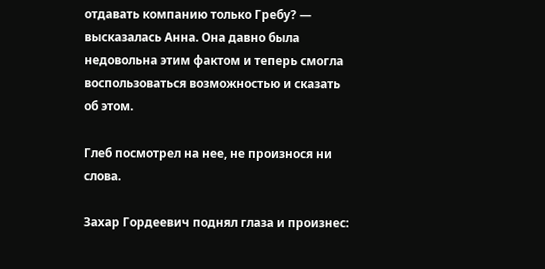отдавать компанию только Гребу? — высказалась Анна. Она давно была недовольна этим фактом и теперь смогла воспользоваться возможностью и сказать об этом.

Глеб посмотрел на нее, не произнося ни слова.

Захар Гордеевич поднял глаза и произнес: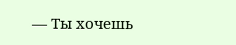— Ты хочешь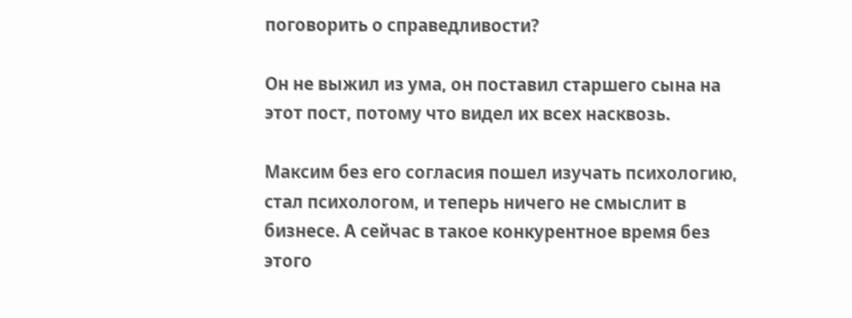поговорить о справедливости?

Он не выжил из ума, он поставил старшего сына на этот пост, потому что видел их всех насквозь.

Максим без его согласия пошел изучать психологию, стал психологом, и теперь ничего не смыслит в бизнесе. А сейчас в такое конкурентное время без этого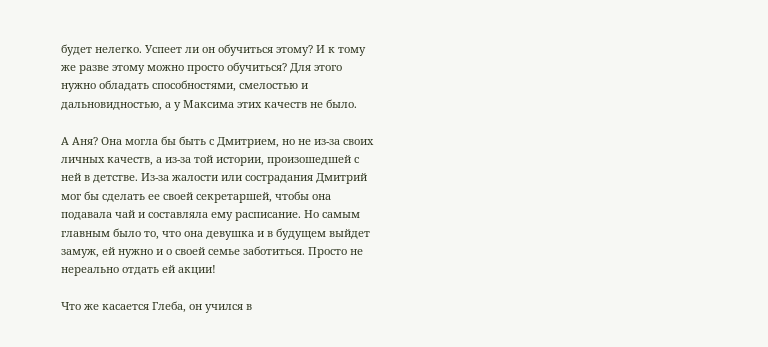будет нелегко. Успеет ли он обучиться этому? И к тому же разве этому можно просто обучиться? Для этого нужно обладать способностями, смелостью и дальновидностью, а у Максима этих качеств не было.

А Аня? Она могла бы быть с Дмитрием, но не из-за своих личных качеств, а из-за той истории, произошедшей с ней в детстве. Из-за жалости или сострадания Дмитрий мог бы сделать ее своей секретаршей, чтобы она подавала чай и составляла ему расписание. Но самым главным было то, что она девушка и в будущем выйдет замуж, ей нужно и о своей семье заботиться. Просто не нереально отдать ей акции!

Что же касается Глеба, он учился в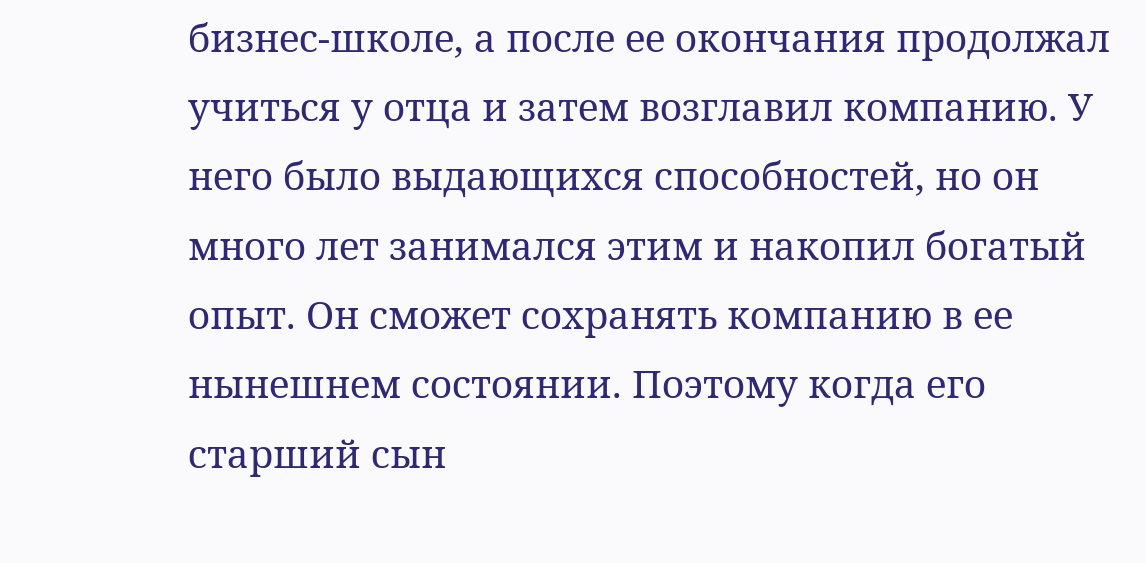бизнес-школе, а после ее окончания продолжал учиться у отца и затем возглавил компанию. У него было выдающихся способностей, но он много лет занимался этим и накопил богатый опыт. Он сможет сохранять компанию в ее нынешнем состоянии. Поэтому когда его старший сын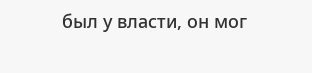был у власти, он мог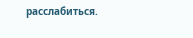расслабиться.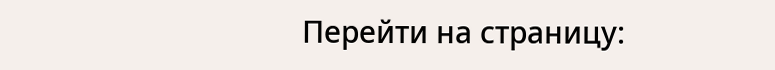Перейти на страницу: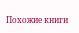Похожие книги